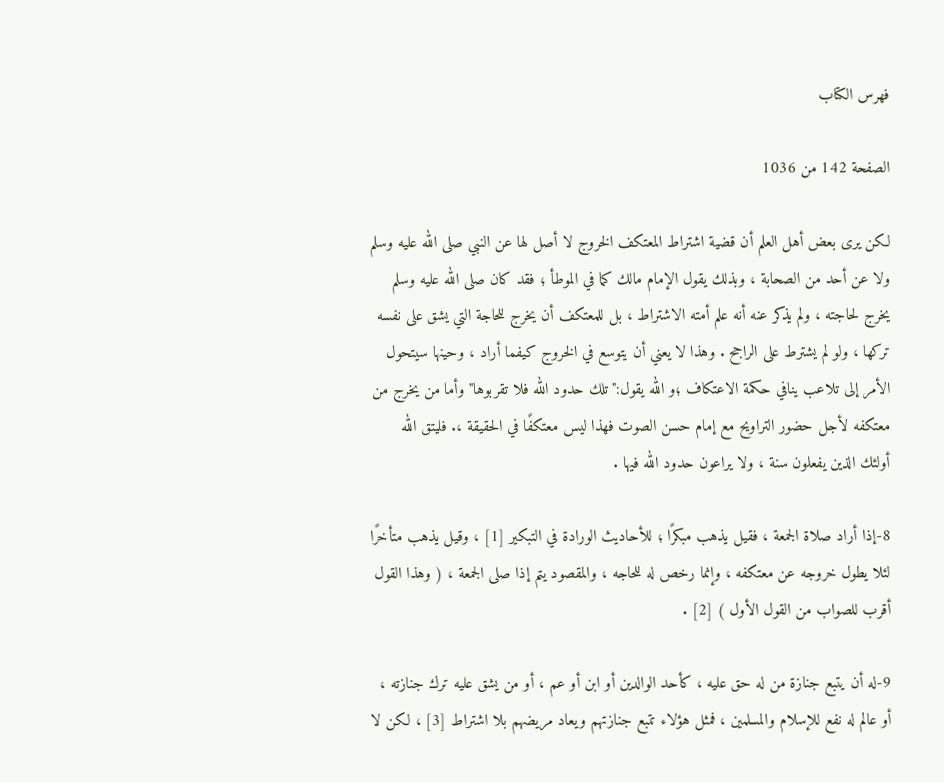فهرس الكتاب

الصفحة 142 من 1036

لكن يرى بعض أهل العلم أن قضية اشتراط المعتكف الخروج لا أصل لها عن النبي صلى الله عليه وسلم ولا عن أحد من الصحابة ، وبذلك يقول الإمام مالك كما في الموطأ ؛ فقد كان صلى الله عليه وسلم يخرج لحاجته ، ولم يذكر عنه أنه علم أمته الاشتراط ، بل للمعتكف أن يخرج للحاجة التي يشق على نفسه تركها ، ولو لم يشترط على الراجح . وهذا لا يعني أن يتوسع في الخروج كيفما أراد ، وحينها سيتحول الأمر إلى تلاعب ينافي حكمة الاعتكاف ؛و الله يقول:"تلك حدود الله فلا تقربوها"وأما من يخرج من معتكفه لأجل حضور التراويح مع إمام حسن الصوت فهذا ليس معتكفًا في الحقيقة ،. فليتق الله أولئك الذين يفعلون سنة ، ولا يراعون حدود الله فيها .

8-إذا أراد صلاة الجمعة ، فقيل يذهب مبكرًا ؛ للأحاديث الورادة في التبكير [1] ، وقيل يذهب متأخرًا لئلا يطول خروجه عن معتكفه ، وإنما رخص له للحاجه ، والمقصود يتم إذا صلى الجمعة ، ( وهذا القول أقرب للصواب من القول الأول ) [2] .

9-له أن يتبع جنازة من له حق عليه ، كأحد الوالدين أو ابن أو عم ، أو من يشق عليه ترك جنازته ، أو عالم له نفع للإسلام والمسلمين ، فمثل هؤلاء تتبع جنازتهم ويعاد مريضهم بلا اشتراط [3] ، لكن لا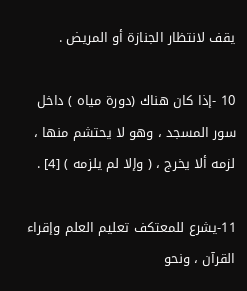يقف لانتظار الجنازة أو المريض .

10 -إذا كان هناك (دورة مياه ) داخل سور المسجد ، وهو لا يحتشم منها ، لزمه ألا يخرج ، ( وإلا لم يلزمه ) [4] .

11-يشرع للمعتكف تعليم العلم وإقراء القرآن ، ونحو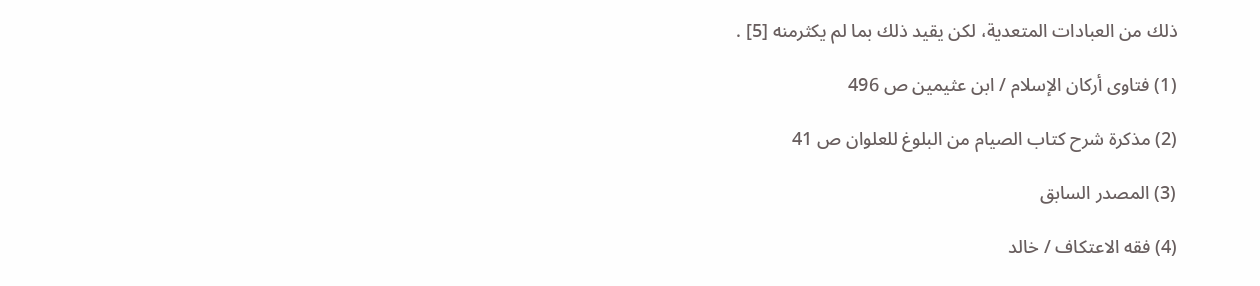ذلك من العبادات المتعدية، لكن يقيد ذلك بما لم يكثرمنه [5] .

(1) فتاوى أركان الإسلام / ابن عثيمين ص 496

(2) مذكرة شرح كتاب الصيام من البلوغ للعلوان ص 41

(3) المصدر السابق

(4) فقه الاعتكاف / خالد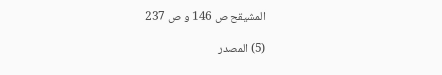المشيقح ص 146 و ص 237

(5) المصدر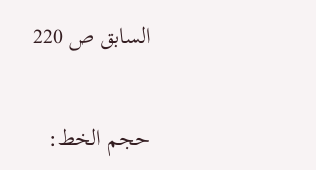السابق ص 220

حجم الخط: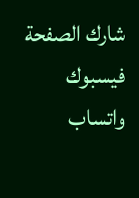شارك الصفحة
فيسبوك واتساب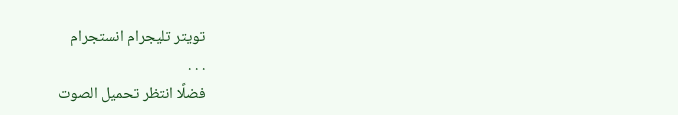تويتر تليجرام انستجرام
. . .
فضلًا انتظر تحميل الصوت